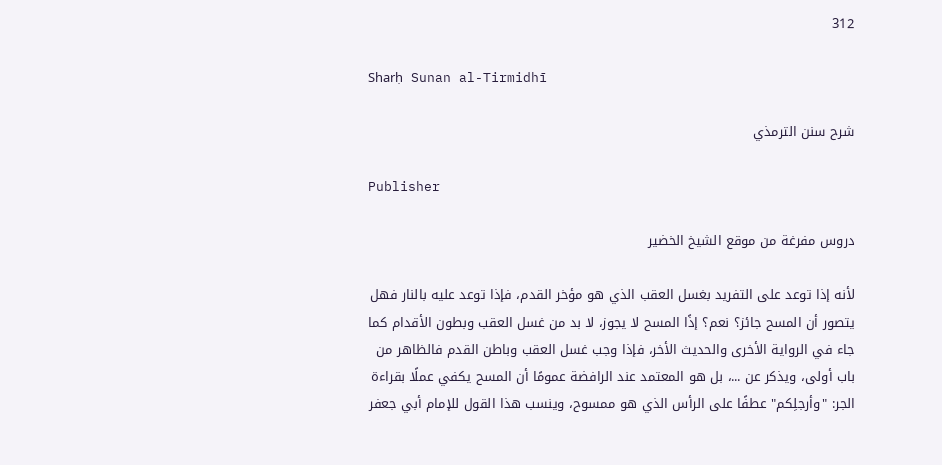312

Sharḥ Sunan al-Tirmidhī

شرح سنن الترمذي

Publisher

دروس مفرغة من موقع الشيخ الخضير

لأنه إذا توعد على التفريد بغسل العقب الذي هو مؤخر القدم، فإذا توعد عليه بالنار فهل يتصور أن المسح جائز؟ نعم؟ إذًا المسح لا يجوز، لا بد من غسل العقب وبطون الأقدام كما جاء في الرواية الأخرى والحديث الأخر، فإذا وجب غسل العقب وباطن القدم فالظاهر من باب أولى، ويذكر عن ...، بل هو المعتمد عند الرافضة عمومًا أن المسح يكفي عملًا بقراءة الجر: "وأرجلِكم" عطفًا على الرأس الذي هو ممسوح، وينسب هذا القول للإمام أبي جعفر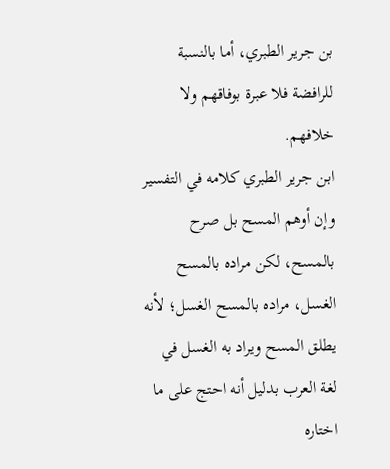بن جرير الطبري، أما بالنسبة للرافضة فلا عبرة بوفاقهم ولا خلافهم.
ابن جرير الطبري كلامه في التفسير وإن أوهم المسح بل صرح بالمسح، لكن مراده بالمسح الغسل، مراده بالمسح الغسل؛ لأنه يطلق المسح ويراد به الغسل في لغة العرب بدليل أنه احتج على ما اختاره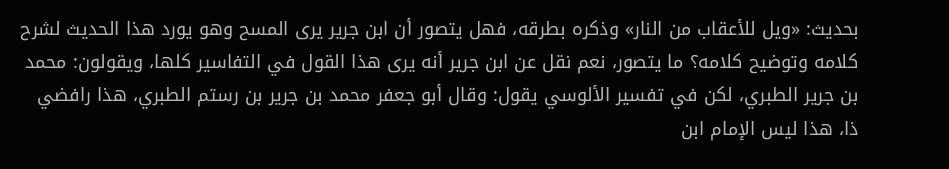بحديث: «ويل للأعقاب من النار» وذكره بطرقه، فهل يتصور أن ابن جرير يرى المسح وهو يورد هذا الحديث لشرح كلامه وتوضيح كلامه؟ ما يتصور، نعم نقل عن ابن جرير أنه يرى هذا القول في التفاسير كلها، ويقولون: محمد بن جرير الطبري، لكن في تفسير الألوسي يقول: وقال أبو جعفر محمد بن جرير بن رستم الطبري، هذا رافضي ذا، هذا ليس الإمام ابن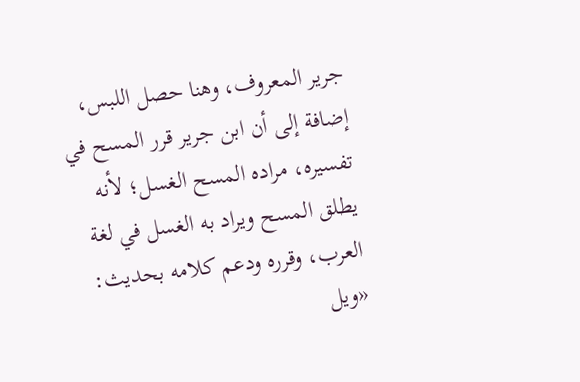جرير المعروف، وهنا حصل اللبس، إضافة إلى أن ابن جرير قرر المسح في تفسيره، مراده المسح الغسل؛ لأنه يطلق المسح ويراد به الغسل في لغة العرب، وقرره ودعم كلامه بحديث: «ويل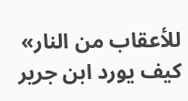للأعقاب من النار» كيف يورد ابن جرير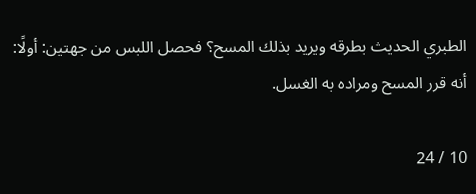الطبري الحديث بطرقه ويريد بذلك المسح؟ فحصل اللبس من جهتين: أولًا: أنه قرر المسح ومراده به الغسل.

10 / 24